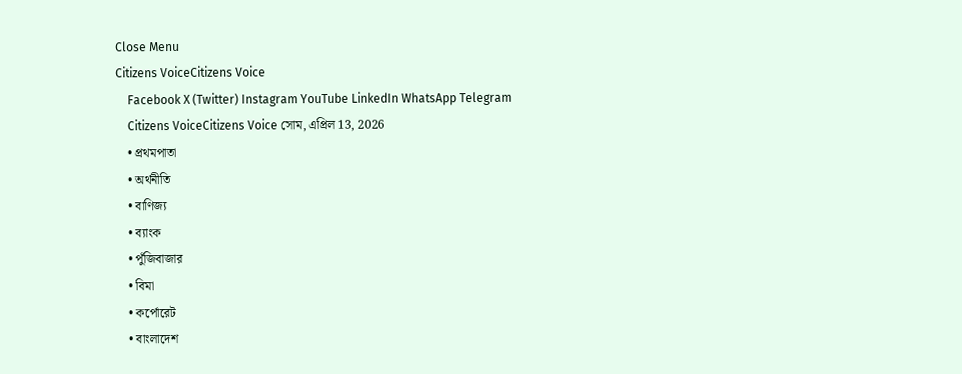Close Menu
Citizens VoiceCitizens Voice
    Facebook X (Twitter) Instagram YouTube LinkedIn WhatsApp Telegram
    Citizens VoiceCitizens Voice সোম, এপ্রিল 13, 2026
    • প্রথমপাতা
    • অর্থনীতি
    • বাণিজ্য
    • ব্যাংক
    • পুঁজিবাজার
    • বিমা
    • কর্পোরেট
    • বাংলাদেশ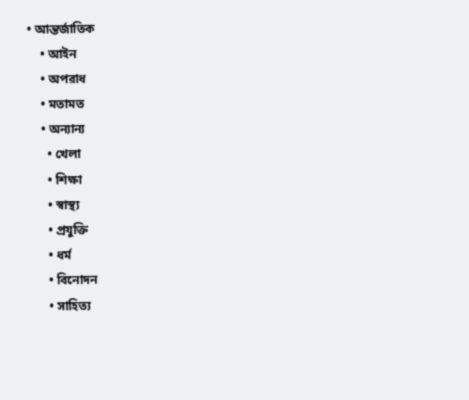• আন্তর্জাতিক
    • আইন
    • অপরাধ
    • মতামত
    • অন্যান্য
      • খেলা
      • শিক্ষা
      • স্বাস্থ্য
      • প্রযুক্তি
      • ধর্ম
      • বিনোদন
      • সাহিত্য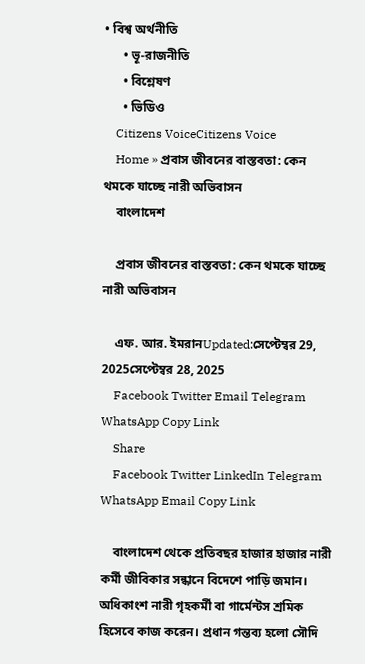• বিশ্ব অর্থনীতি
      • ভূ-রাজনীতি
      • বিশ্লেষণ
      • ভিডিও
    Citizens VoiceCitizens Voice
    Home » প্রবাস জীবনের বাস্তবতা: কেন থমকে যাচ্ছে নারী অভিবাসন
    বাংলাদেশ

    প্রবাস জীবনের বাস্তবতা: কেন থমকে যাচ্ছে নারী অভিবাসন

    এফ. আর. ইমরানUpdated:সেপ্টেম্বর 29, 2025সেপ্টেম্বর 28, 2025
    Facebook Twitter Email Telegram WhatsApp Copy Link
    Share
    Facebook Twitter LinkedIn Telegram WhatsApp Email Copy Link

    বাংলাদেশ থেকে প্রতিবছর হাজার হাজার নারী কর্মী জীবিকার সন্ধানে বিদেশে পাড়ি জমান। অধিকাংশ নারী গৃহকর্মী বা গার্মেন্টস শ্রমিক হিসেবে কাজ করেন। প্রধান গন্তব্য হলো সৌদি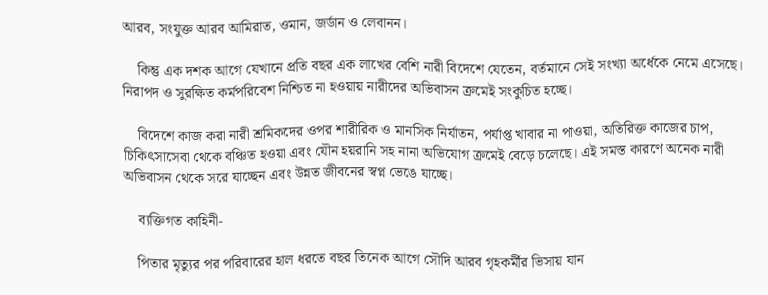আরব, সংযুক্ত আরব আমিরাত, ওমান, জর্ডান ও লেবানন।

    কিন্তু এক দশক আগে যেখানে প্রতি বছর এক লাখের বেশি নারী বিদেশে যেতেন, বর্তমানে সেই সংখ্যা অর্ধেকে নেমে এসেছে। নিরাপদ ও সুরক্ষিত কর্মপরিবেশ নিশ্চিত না হওয়ায় নারীদের অভিবাসন ক্রমেই সংকুচিত হচ্ছে।

    বিদেশে কাজ করা নারী শ্রমিকদের ওপর শারীরিক ও মানসিক নির্যাতন, পর্যাপ্ত খাবার না পাওয়া, অতিরিক্ত কাজের চাপ, চিকিৎসাসেবা থেকে বঞ্চিত হওয়া এবং যৌন হয়রানি সহ নানা অভিযোগ ক্রমেই বেড়ে চলেছে। এই সমস্ত কারণে অনেক নারী অভিবাসন থেকে সরে যাচ্ছেন এবং উন্নত জীবনের স্বপ্ন ভেঙে যাচ্ছে।

    ব্যক্তিগত কাহিনী-

    পিতার মৃত্যুর পর পরিবারের হাল ধরতে বছর তিনেক আগে সৌদি আরব গৃহকর্মীর ভিসায় যান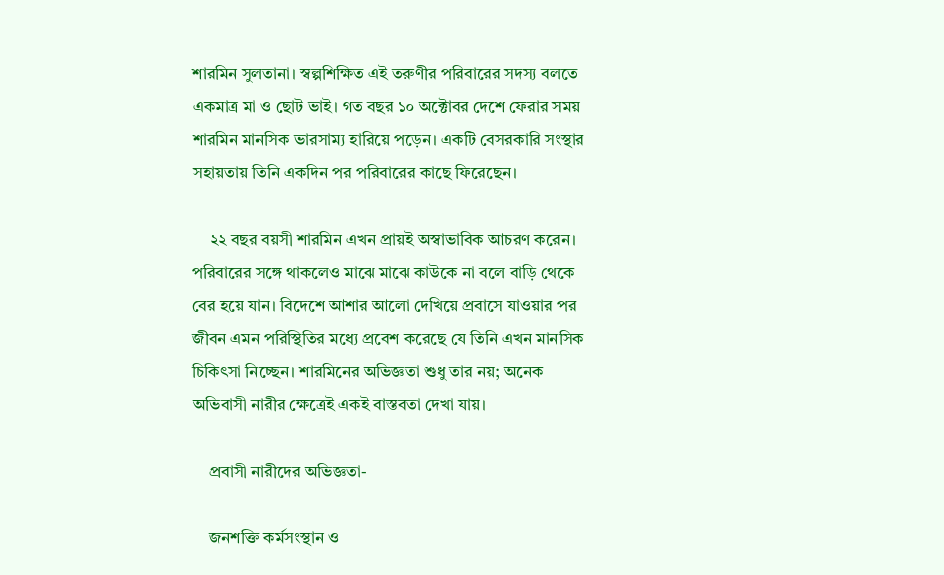শারমিন সুলতানা। স্বল্পশিক্ষিত এই তরুণীর পরিবারের সদস্য বলতে একমাত্র মা ও ছোট ভাই। গত বছর ১০ অক্টোবর দেশে ফেরার সময় শারমিন মানসিক ভারসাম্য হারিয়ে পড়েন। একটি বেসরকারি সংস্থার সহায়তায় তিনি একদিন পর পরিবারের কাছে ফিরেছেন।

    ২২ বছর বয়সী শারমিন এখন প্রায়ই অস্বাভাবিক আচরণ করেন। পরিবারের সঙ্গে থাকলেও মাঝে মাঝে কাউকে না বলে বাড়ি থেকে বের হয়ে যান। বিদেশে আশার আলো দেখিয়ে প্রবাসে যাওয়ার পর জীবন এমন পরিস্থিতির মধ্যে প্রবেশ করেছে যে তিনি এখন মানসিক চিকিৎসা নিচ্ছেন। শারমিনের অভিজ্ঞতা শুধু তার নয়; অনেক অভিবাসী নারীর ক্ষেত্রেই একই বাস্তবতা দেখা যায়।

    প্রবাসী নারীদের অভিজ্ঞতা-

    জনশক্তি কর্মসংস্থান ও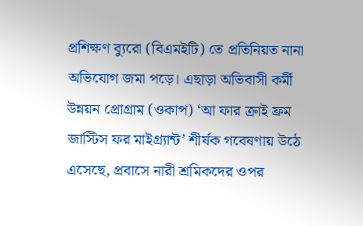প্রশিক্ষণ ব্যুরো (বিএমইটি) তে প্রতিনিয়ত নানা অভিযোগ জমা পড়ে। এছাড়া অভিবাসী কর্মী উন্নয়ন প্রোগ্রাম (ওকাপ) ‘আ ফার ক্রাই ফ্রম জাস্টিস ফর মাইগ্র্যান্ট’ শীর্ষক গবেষণায় উঠে এসেছে, প্রবাসে নারী শ্রমিকদের ওপর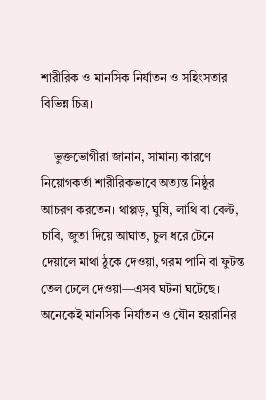শারীরিক ও মানসিক নির্যাতন ও সহিংসতার বিভিন্ন চিত্র।

    ভুক্তভোগীরা জানান, সামান্য কারণে নিয়োগকর্তা শারীরিকভাবে অত্যন্ত নিষ্ঠুর আচরণ করতেন। থাপ্পড়, ঘুষি, লাথি বা বেল্ট, চাবি, জুতা দিয়ে আঘাত, চুল ধরে টেনে দেয়ালে মাথা ঠুকে দেওয়া, গরম পানি বা ফুটন্ত তেল ঢেলে দেওয়া—এসব ঘটনা ঘটেছে। অনেকেই মানসিক নির্যাতন ও যৌন হয়রানির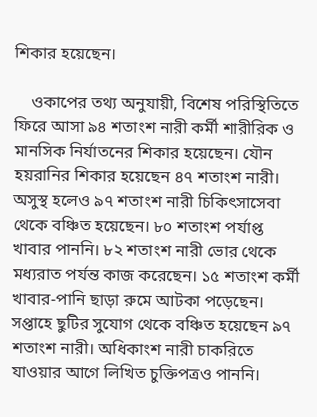শিকার হয়েছেন।

    ওকাপের তথ্য অনুযায়ী, বিশেষ পরিস্থিতিতে ফিরে আসা ৯৪ শতাংশ নারী কর্মী শারীরিক ও মানসিক নির্যাতনের শিকার হয়েছেন। যৌন হয়রানির শিকার হয়েছেন ৪৭ শতাংশ নারী। অসুস্থ হলেও ৯৭ শতাংশ নারী চিকিৎসাসেবা থেকে বঞ্চিত হয়েছেন। ৮০ শতাংশ পর্যাপ্ত খাবার পাননি। ৮২ শতাংশ নারী ভোর থেকে মধ্যরাত পর্যন্ত কাজ করেছেন। ১৫ শতাংশ কর্মী খাবার-পানি ছাড়া রুমে আটকা পড়েছেন। সপ্তাহে ছুটির সুযোগ থেকে বঞ্চিত হয়েছেন ৯৭ শতাংশ নারী। অধিকাংশ নারী চাকরিতে যাওয়ার আগে লিখিত চুক্তিপত্রও পাননি।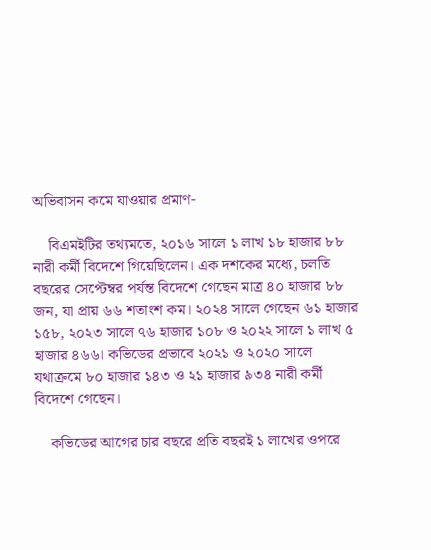অভিবাসন কমে যাওয়ার প্রমাণ-

    বিএমইটির তথ্যমতে, ২০১৬ সালে ১ লাখ ১৮ হাজার ৮৮ নারী কর্মী বিদেশে গিয়েছিলেন। এক দশকের মধ্যে, চলতি বছরের সেপ্টেম্বর পর্যন্ত বিদেশে গেছেন মাত্র ৪০ হাজার ৮৮ জন, যা প্রায় ৬৬ শতাংশ কম। ২০২৪ সালে গেছেন ৬১ হাজার ১৫৮, ২০২৩ সালে ৭৬ হাজার ১০৮ ও ২০২২ সালে ১ লাখ ৫ হাজার ৪৬৬। কভিডের প্রভাবে ২০২১ ও ২০২০ সালে যথাক্রমে ৮০ হাজার ১৪৩ ও ২১ হাজার ৯৩৪ নারী কর্মী বিদেশে গেছেন।

    কভিডের আগের চার বছরে প্রতি বছরই ১ লাখের ওপরে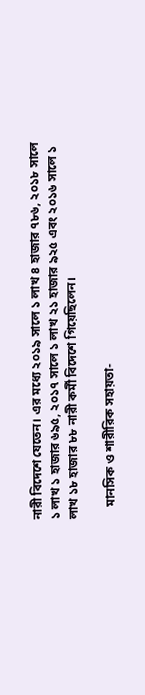নারী বিদেশে যেতেন। এর মধ্যে ২০১৯ সালে ১ লাখ ৪ হাজার ৭৮৬, ২০১৮ সালে ১ লাখ ১ হাজার ৬৯৫, ২০১৭ সালে ১ লাখ ২১ হাজার ৯২৫ এবং ২০১৬ সালে ১ লাখ ১৮ হাজার ৮৮ নারী কর্মী বিদেশে গিয়েছিলেন।

    মানসিক ও শারীরিক সহায়তা-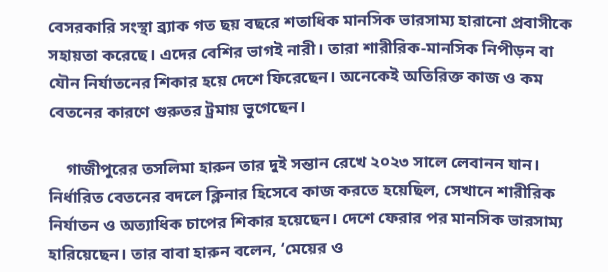বেসরকারি সংস্থা ব্র্যাক গত ছয় বছরে শতাধিক মানসিক ভারসাম্য হারানো প্রবাসীকে সহায়তা করেছে। এদের বেশির ভাগই নারী। তারা শারীরিক-মানসিক নিপীড়ন বা যৌন নির্যাতনের শিকার হয়ে দেশে ফিরেছেন। অনেকেই অতিরিক্ত কাজ ও কম বেতনের কারণে গুরুতর ট্রমায় ভুগেছেন।

    গাজীপুরের তসলিমা হারুন তার দুই সন্তান রেখে ২০২৩ সালে লেবানন যান। নির্ধারিত বেতনের বদলে ক্লিনার হিসেবে কাজ করতে হয়েছিল, সেখানে শারীরিক নির্যাতন ও অত্যাধিক চাপের শিকার হয়েছেন। দেশে ফেরার পর মানসিক ভারসাম্য হারিয়েছেন। তার বাবা হারুন বলেন, ‘মেয়ের ও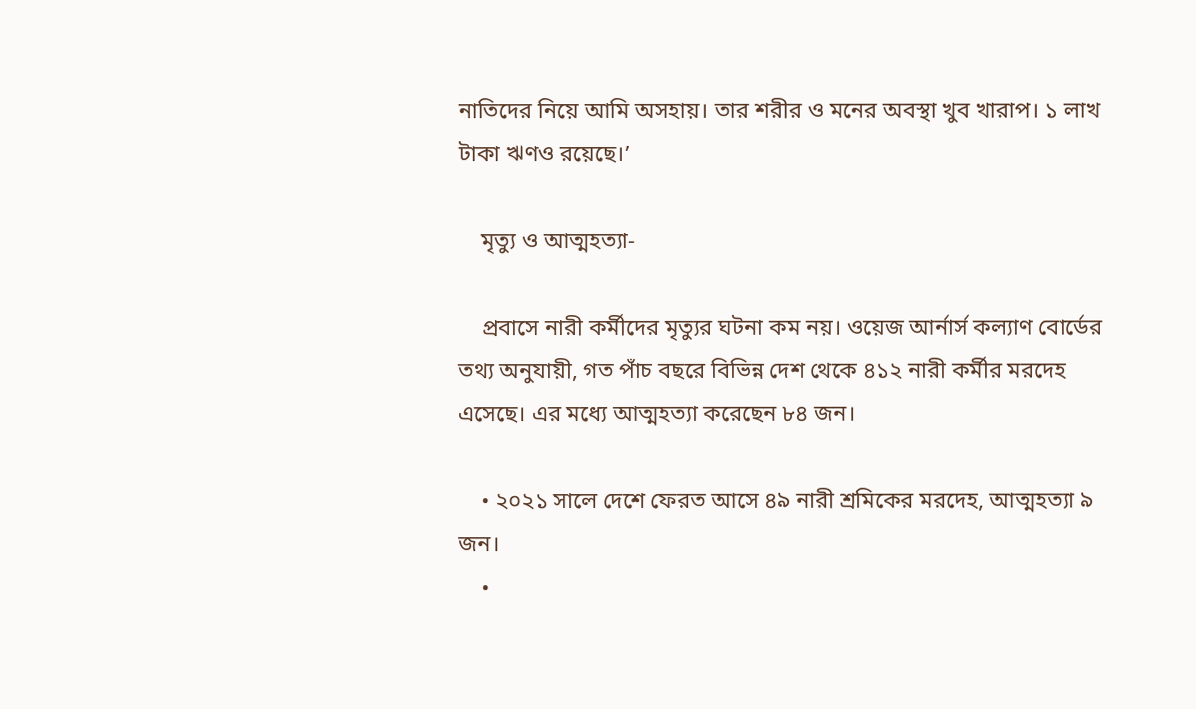নাতিদের নিয়ে আমি অসহায়। তার শরীর ও মনের অবস্থা খুব খারাপ। ১ লাখ টাকা ঋণও রয়েছে।’

    মৃত্যু ও আত্মহত্যা-

    প্রবাসে নারী কর্মীদের মৃত্যুর ঘটনা কম নয়। ওয়েজ আর্নার্স কল্যাণ বোর্ডের তথ্য অনুযায়ী, গত পাঁচ বছরে বিভিন্ন দেশ থেকে ৪১২ নারী কর্মীর মরদেহ এসেছে। এর মধ্যে আত্মহত্যা করেছেন ৮৪ জন।

    • ২০২১ সালে দেশে ফেরত আসে ৪৯ নারী শ্রমিকের মরদেহ, আত্মহত্যা ৯ জন।
    •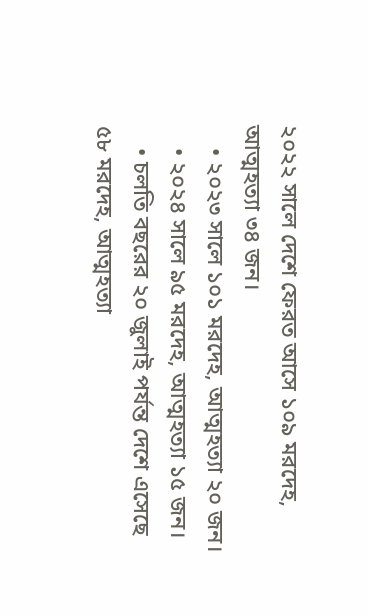২০২২ সালে দেশে ফেরত আসে ১০৯ মরদেহ, আত্মহত্যা ৩৪ জন।
    • ২০২৩ সালে ১০১ মরদেহ, আত্মহত্যা ২০ জন।
    • ২০২৪ সালে ৯৫ মরদেহ, আত্মহত্যা ১৫ জন।
    • চলতি বছরের ২০ জুলাই পর্যন্ত দেশে এসেছে ৫৮ মরদেহ, আত্মহত্যা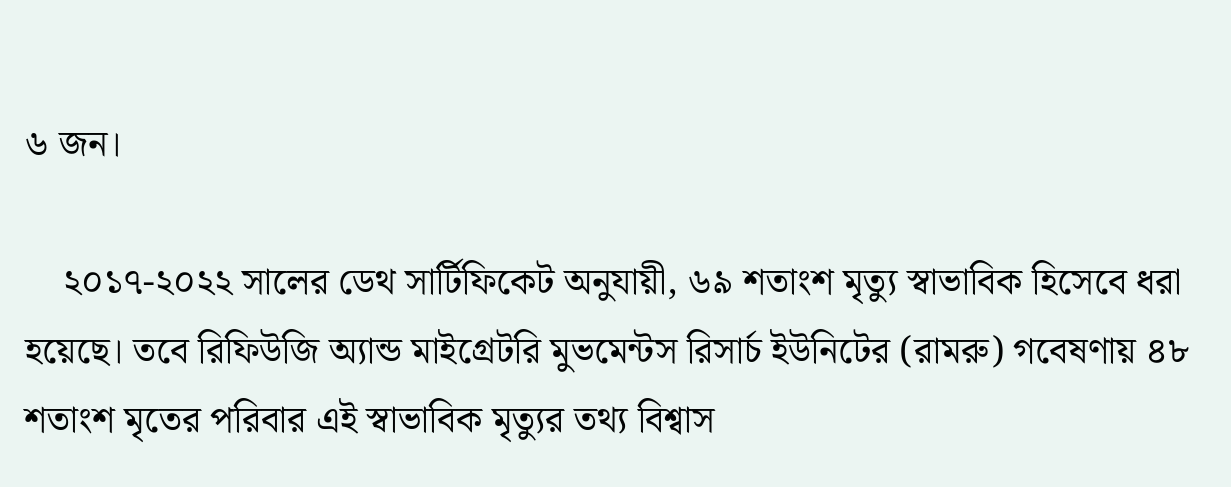৬ জন।

    ২০১৭-২০২২ সালের ডেথ সার্টিফিকেট অনুযায়ী, ৬৯ শতাংশ মৃত্যু স্বাভাবিক হিসেবে ধরা হয়েছে। তবে রিফিউজি অ্যান্ড মাইগ্রেটরি মুভমেন্টস রিসার্চ ইউনিটের (রামরু) গবেষণায় ৪৮ শতাংশ মৃতের পরিবার এই স্বাভাবিক মৃত্যুর তথ্য বিশ্বাস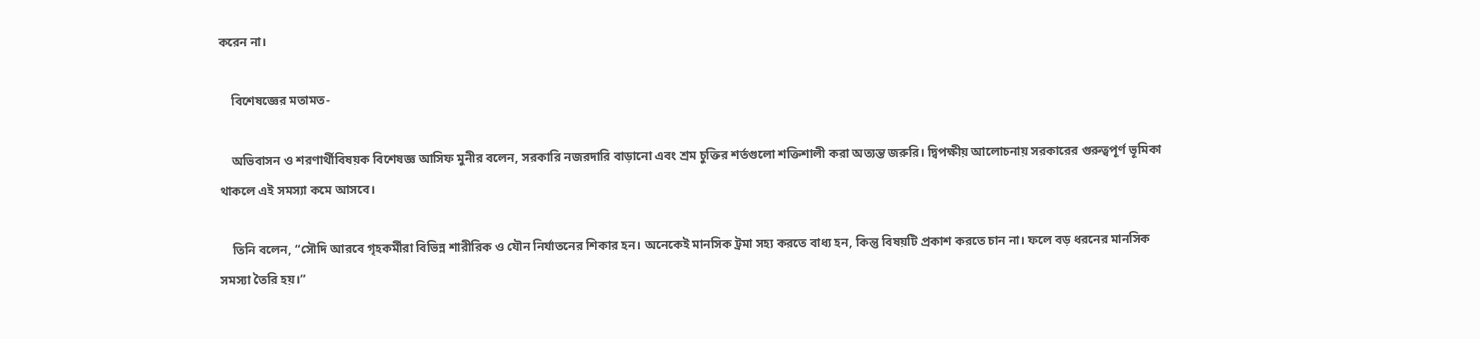করেন না।

    বিশেষজ্ঞের মতামত-

    অভিবাসন ও শরণার্থীবিষয়ক বিশেষজ্ঞ আসিফ মুনীর বলেন, সরকারি নজরদারি বাড়ানো এবং শ্রম চুক্তির শর্তগুলো শক্তিশালী করা অত্যন্ত জরুরি। দ্বিপক্ষীয় আলোচনায় সরকারের গুরুত্বপূর্ণ ভূমিকা থাকলে এই সমস্যা কমে আসবে।

    তিনি বলেন, “সৌদি আরবে গৃহকর্মীরা বিভিন্ন শারীরিক ও যৌন নির্যাতনের শিকার হন। অনেকেই মানসিক ট্রমা সহ্য করতে বাধ্য হন, কিন্তু বিষয়টি প্রকাশ করতে চান না। ফলে বড় ধরনের মানসিক সমস্যা তৈরি হয়।”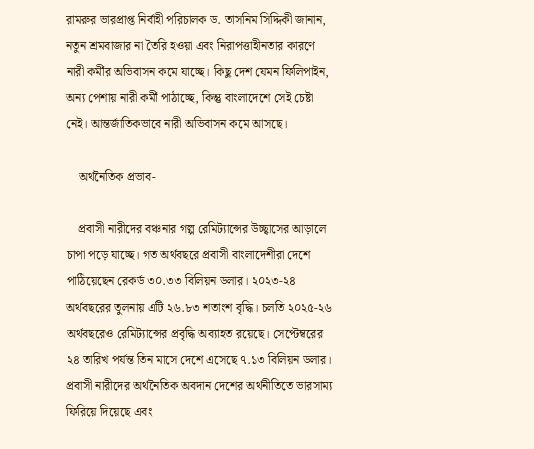রামরুর ভারপ্রাপ্ত নির্বাহী পরিচালক ড. তাসনিম সিদ্দিকী জানান, নতুন শ্রমবাজার না তৈরি হওয়া এবং নিরাপত্তাহীনতার কারণে নারী কর্মীর অভিবাসন কমে যাচ্ছে। কিছু দেশ যেমন ফিলিপাইন, অন্য পেশায় নারী কর্মী পাঠাচ্ছে, কিন্তু বাংলাদেশে সেই চেষ্টা নেই। আন্তর্জাতিকভাবে নারী অভিবাসন কমে আসছে।

    অর্থনৈতিক প্রভাব-

    প্রবাসী নারীদের বঞ্চনার গল্প রেমিট্যান্সের উচ্ছ্বাসের আড়ালে চাপা পড়ে যাচ্ছে। গত অর্থবছরে প্রবাসী বাংলাদেশীরা দেশে পাঠিয়েছেন রেকর্ড ৩০.৩৩ বিলিয়ন ডলার। ২০২৩-২৪ অর্থবছরের তুলনায় এটি ২৬.৮৩ শতাংশ বৃদ্ধি। চলতি ২০২৫-২৬ অর্থবছরেও রেমিট্যান্সের প্রবৃদ্ধি অব্যাহত রয়েছে। সেপ্টেম্বরের ২৪ তারিখ পর্যন্ত তিন মাসে দেশে এসেছে ৭.১৩ বিলিয়ন ডলার। প্রবাসী নারীদের অর্থনৈতিক অবদান দেশের অর্থনীতিতে ভারসাম্য ফিরিয়ে দিয়েছে এবং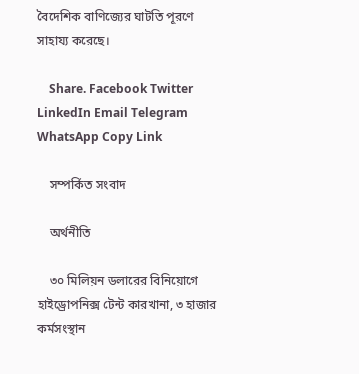বৈদেশিক বাণিজ্যের ঘাটতি পূরণে সাহায্য করেছে।

    Share. Facebook Twitter LinkedIn Email Telegram WhatsApp Copy Link

    সম্পর্কিত সংবাদ

    অর্থনীতি

    ৩০ মিলিয়ন ডলারের বিনিয়োগে হাইড্রোপনিক্স টেন্ট কারখানা, ৩ হাজার কর্মসংস্থান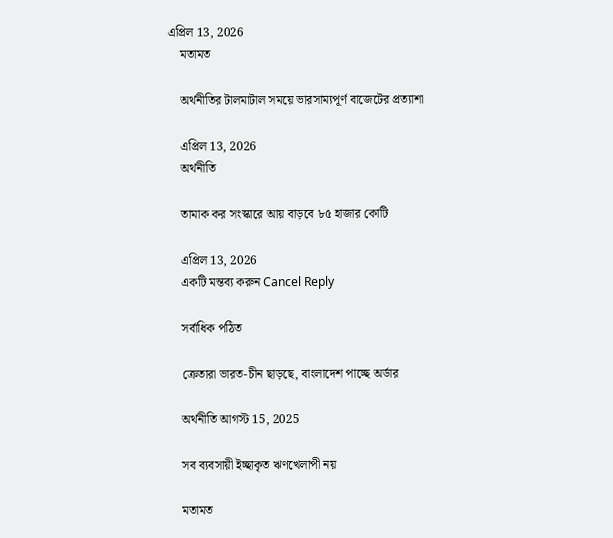এপ্রিল 13, 2026
    মতামত

    অর্থনীতির টালমাটাল সময়ে ভারসাম্যপূর্ণ বাজেটের প্রত্যাশা

    এপ্রিল 13, 2026
    অর্থনীতি

    তামাক কর সংস্কারে আয় বাড়বে ৮৫ হাজার কোটি

    এপ্রিল 13, 2026
    একটি মন্তব্য করুন Cancel Reply

    সর্বাধিক পঠিত

    ক্রেতারা ভারত-চীন ছাড়ছে, বাংলাদেশ পাচ্ছে অর্ডার

    অর্থনীতি আগস্ট 15, 2025

    সব ব্যবসায়ী ইচ্ছাকৃত ঋণখেলাপী নয়

    মতামত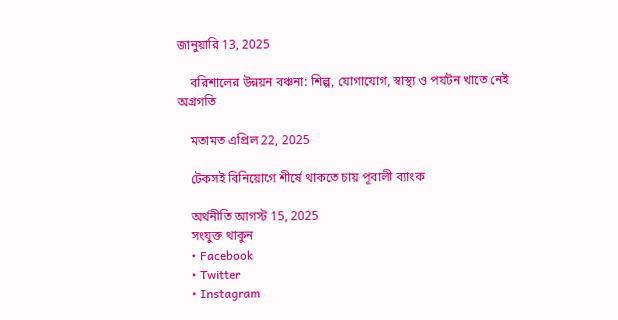জানুয়ারি 13, 2025

    বরিশালের উন্নয়ন বঞ্চনা: শিল্প, যোগাযোগ, স্বাস্থ্য ও পর্যটন খাতে নেই অগ্রগতি

    মতামত এপ্রিল 22, 2025

    টেকসই বিনিয়োগে শীর্ষে থাকতে চায় পূবালী ব্যাংক

    অর্থনীতি আগস্ট 15, 2025
    সংযুক্ত থাকুন
    • Facebook
    • Twitter
    • Instagram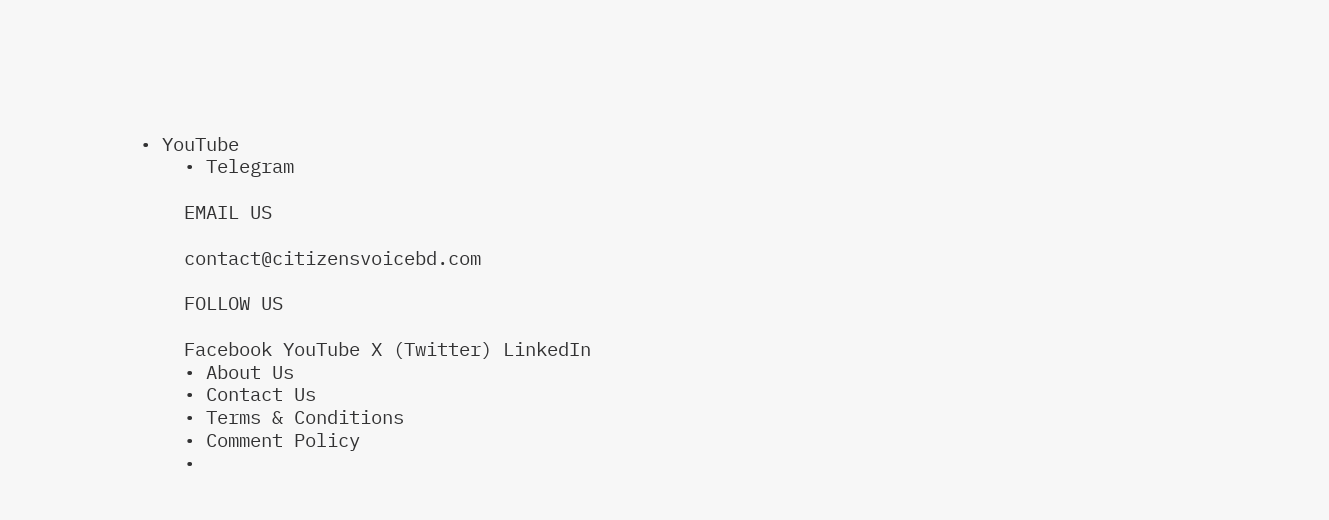• YouTube
    • Telegram

    EMAIL US

    contact@citizensvoicebd.com

    FOLLOW US

    Facebook YouTube X (Twitter) LinkedIn
    • About Us
    • Contact Us
    • Terms & Conditions
    • Comment Policy
    •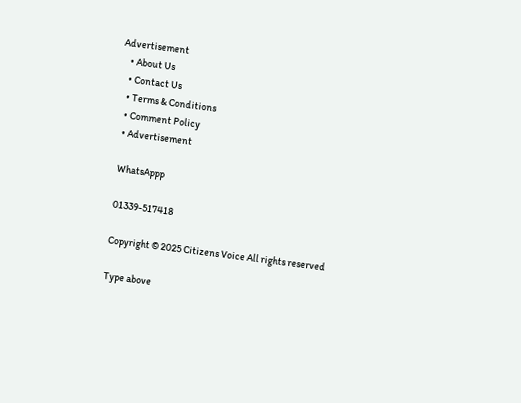Advertisement
    • About Us
    • Contact Us
    • Terms & Conditions
    • Comment Policy
    • Advertisement

    WhatsAppp

    01339-517418

    Copyright © 2025 Citizens Voice All rights reserved

    Type above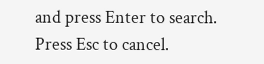and press Enter to search. Press Esc to cancel.